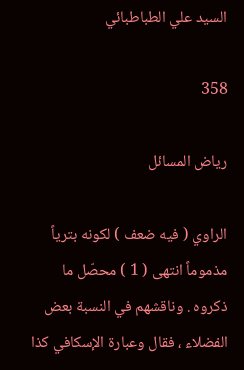السيد علي الطباطبائي

358

رياض المسائل

الراوي ( فيه ضعف ) لكونه بترياً مذموماً انتهى ( 1 ) محصّل ما ذكروه . وناقشهم في النسبة بعض الفضلاء ، فقال وعبارة الإسكافي كذا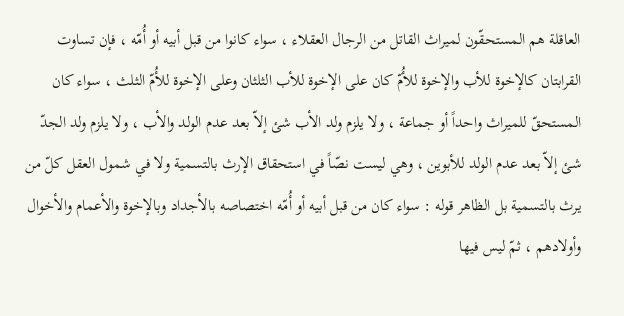العاقلة هم المستحقّون لميراث القاتل من الرجال العقلاء ، سواء كانوا من قبل أبيه أو أُمّه ، فإن تساوت القرابتان كالإخوة للأب والإخوة للأُمّ كان على الإخوة للأب الثلثان وعلى الإخوة للأُمّ الثلث ، سواء كان المستحقّ للميراث واحداً أو جماعة ، ولا يلزم ولد الأب شئ إلاّ بعد عدم الولد والأب ، ولا يلزم ولد الجدّ شئ إلاّ بعد عدم الولد للأبوين ، وهي ليست نصّاً في استحقاق الإرث بالتسمية ولا في شمول العقل كلّ من يرث بالتسمية بل الظاهر قوله : سواء كان من قبل أبيه أو أُمّه اختصاصه بالأجداد وبالإخوة والأعمام والأخوال وأولادهم ، ثمّ ليس فيها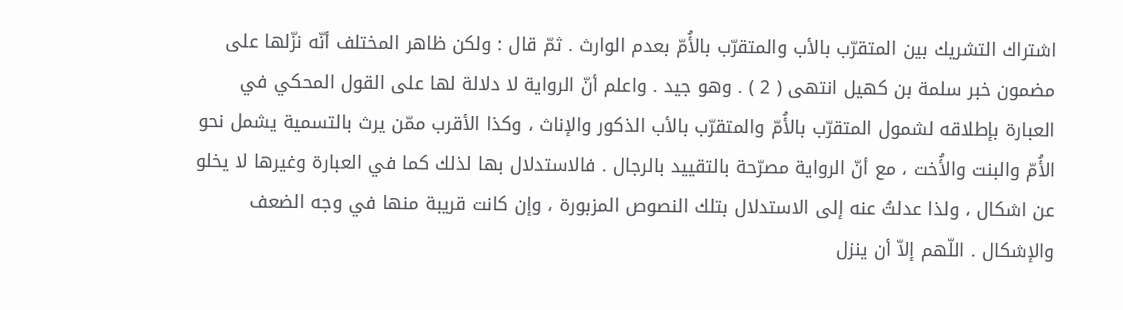اشتراك التشريك بين المتقرّب بالأب والمتقرّب بالأُمّ بعدم الوارث . ثمّ قال : ولكن ظاهر المختلف أنّه نزّلها على مضمون خبر سلمة بن كهيل انتهى ( 2 ) . وهو جيد . واعلم أنّ الرواية لا دلالة لها على القول المحكي في العبارة بإطلاقه لشمول المتقرّب بالأُمّ والمتقرّب بالأب الذكور والإناث ، وكذا الأقرب ممّن يرث بالتسمية يشمل نحو الأُمّ والبنت والأُخت ، مع أنّ الرواية مصرّحة بالتقييد بالرجال . فالاستدلال بها لذلك كما في العبارة وغيرها لا يخلو عن اشكال ، ولذا عدلتُ عنه إلى الاستدلال بتلك النصوص المزبورة ، وإن كانت قريبة منها في وجه الضعف والإشكال . اللّهم إلاّ أن ينزل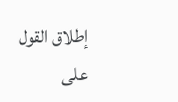إطلاق القول على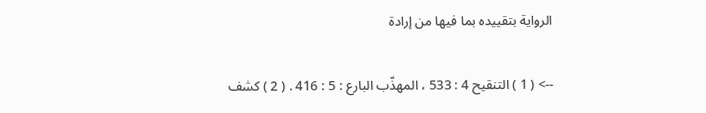الرواية بتقييده بما فيها من إرادة

--> ( 1 ) التنقيح 4 : 533 ، المهذّب البارع : 5 : 416 . ( 2 ) كشف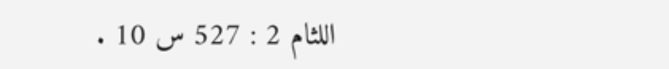اللثام 2 : 527 س 10 .